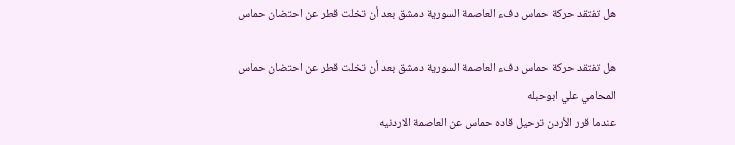هل تفتقد حركة حماس دفء العاصمة السورية دمشق بعد أن تخلت قطر عن احتضان حماس

هل تفتقد حركة حماس دفء العاصمة السورية دمشق بعد أن تخلت قطر عن احتضان حماس
المحامي علي ابوحبله
عندما قرر الأردن ترحيل قاده حماس عن العاصمة الاردنيه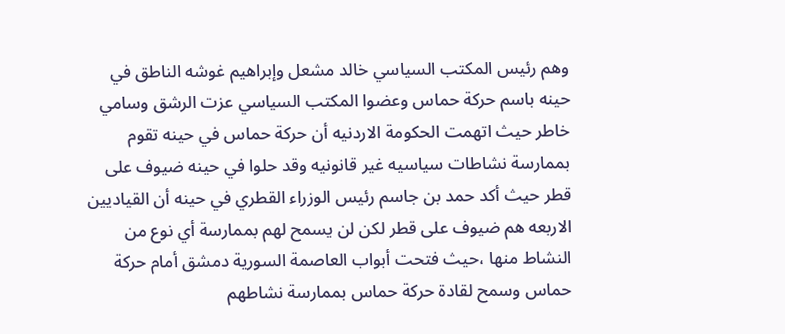وهم رئيس المكتب السياسي خالد مشعل وإبراهيم غوشه الناطق في حينه باسم حركة حماس وعضوا المكتب السياسي عزت الرشق وسامي خاطر حيث اتهمت الحكومة الاردنيه أن حركة حماس في حينه تقوم بممارسة نشاطات سياسيه غير قانونيه وقد حلوا في حينه ضيوف على قطر حيث أكد حمد بن جاسم رئيس الوزراء القطري في حينه أن القياديين الاربعه هم ضيوف على قطر لكن لن يسمح لهم بممارسة أي نوع من النشاط منها ،حيث فتحت أبواب العاصمة السورية دمشق أمام حركة حماس وسمح لقادة حركة حماس بممارسة نشاطهم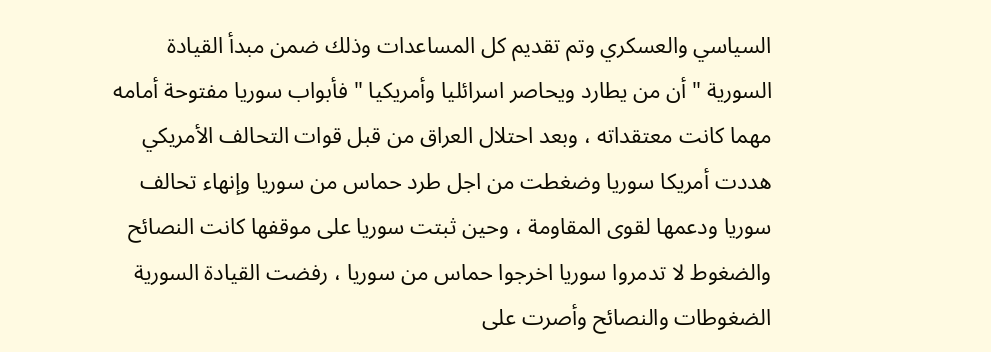السياسي والعسكري وتم تقديم كل المساعدات وذلك ضمن مبدأ القيادة السورية " أن من يطارد ويحاصر اسرائليا وأمريكيا " فأبواب سوريا مفتوحة أمامه مهما كانت معتقداته ، وبعد احتلال العراق من قبل قوات التحالف الأمريكي هددت أمريكا سوريا وضغطت من اجل طرد حماس من سوريا وإنهاء تحالف سوريا ودعمها لقوى المقاومة ، وحين ثبتت سوريا على موقفها كانت النصائح والضغوط لا تدمروا سوريا اخرجوا حماس من سوريا ، رفضت القيادة السورية الضغوطات والنصائح وأصرت على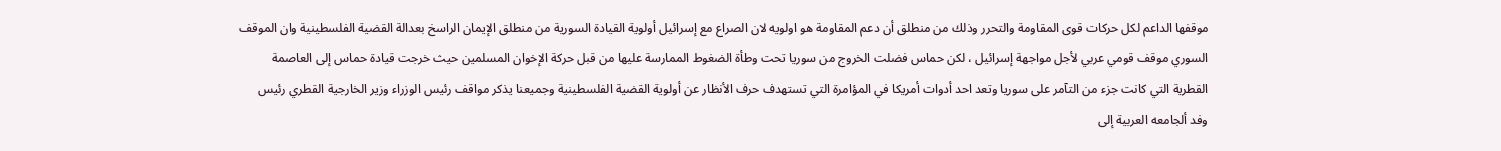موقفها الداعم لكل حركات قوى المقاومة والتحرر وذلك من منطلق أن دعم المقاومة هو اولويه لان الصراع مع إسرائيل أولوية القيادة السورية من منطلق الإيمان الراسخ بعدالة القضية الفلسطينية وان الموقف السوري موقف قومي عربي لأجل مواجهة إسرائيل ، لكن حماس فضلت الخروج من سوريا تحت وطأة الضغوط الممارسة عليها من قبل حركة الإخوان المسلمين حيث خرجت قيادة حماس إلى العاصمة القطرية التي كانت جزء من التآمر على سوريا وتعد احد أدوات أمريكا في المؤامرة التي تستهدف حرف الأنظار عن أولوية القضية الفلسطينية وجميعنا يذكر مواقف رئيس الوزراء وزير الخارجية القطري رئيس وفد ألجامعه العربية إلى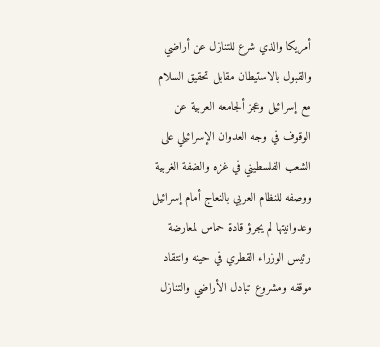أمريكا والذي شرع للتنازل عن أراضي والقبول بالاستيطان مقابل تحقيق السلام مع إسرائيل وعجز ألجامعه العربية عن الوقوف في وجه العدوان الإسرائيلي على الشعب الفلسطيني في غزه والضفة الغربية ووصفه للنظام العربي بالنعاج أمام إسرائيل وعدوانيتها لم يجرؤ قادة حماس لمعارضة رئيس الوزراء القطري في حينه وانتقاد موقفه ومشروع تبادل الأراضي والتنازل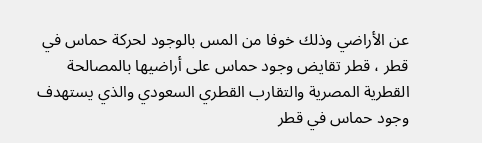عن الأراضي وذلك خوفا من المس بالوجود لحركة حماس في قطر ، قطر تقايض وجود حماس على أراضيها بالمصالحة القطرية المصرية والتقارب القطري السعودي والذي يستهدف وجود حماس في قطر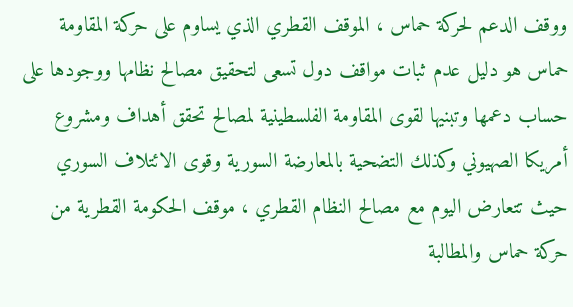ووقف الدعم لحركة حماس ، الموقف القطري الذي يساوم على حركة المقاومة حماس هو دليل عدم ثبات مواقف دول تسعى لتحقيق مصالح نظامها ووجودها على حساب دعمها وتبنيها لقوى المقاومة الفلسطينية لمصالح تحقق أهداف ومشروع أمريكا الصهيوني وكذلك التضحية بالمعارضة السورية وقوى الائتلاف السوري حيث تتعارض اليوم مع مصالح النظام القطري ، موقف الحكومة القطرية من حركة حماس والمطالبة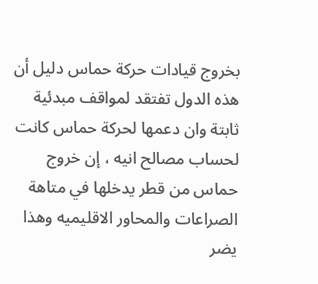بخروج قيادات حركة حماس دليل أن هذه الدول تفتقد لمواقف مبدئية ثابتة وان دعمها لحركة حماس كانت لحساب مصالح انيه ، إن خروج حماس من قطر يدخلها في متاهة الصراعات والمحاور الاقليميه وهذا يضر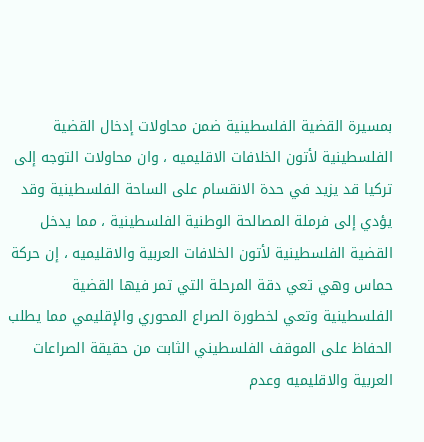بمسيرة القضية الفلسطينية ضمن محاولات إدخال القضية الفلسطينية لأتون الخلافات الاقليميه ، وان محاولات التوجه إلى تركيا قد يزيد في حدة الانقسام على الساحة الفلسطينية وقد يؤدي إلى فرملة المصالحة الوطنية الفلسطينية ، مما يدخل القضية الفلسطينية لأتون الخلافات العربية والاقليميه ، إن حركة حماس وهي تعي دقة المرحلة التي تمر فيها القضية الفلسطينية وتعي لخطورة الصراع المحوري والإقليمي مما يطلب الحفاظ على الموقف الفلسطيني الثابت من حقيقة الصراعات العربية والاقليميه وعدم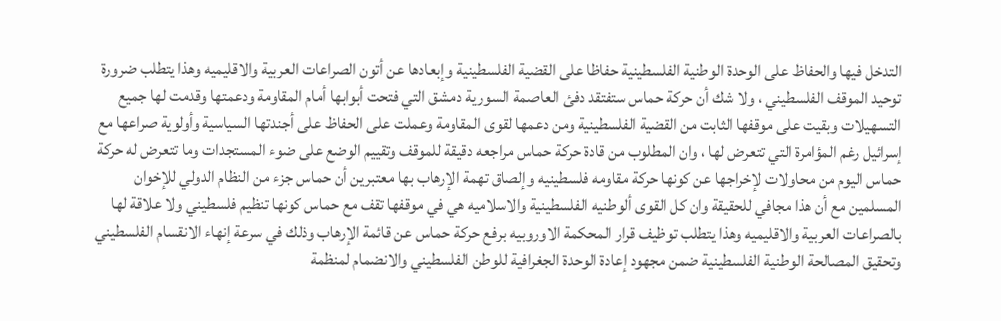التدخل فيها والحفاظ على الوحدة الوطنية الفلسطينية حفاظا على القضية الفلسطينية وإبعادها عن أتون الصراعات العربية والاقليميه وهذا يتطلب ضرورة توحيد الموقف الفلسطيني ، ولا شك أن حركة حماس ستفتقد دفئ العاصمة السورية دمشق التي فتحت أبوابها أمام المقاومة ودعمتها وقدمت لها جميع التسهيلات وبقيت على موقفها الثابت من القضية الفلسطينية ومن دعمها لقوى المقاومة وعملت على الحفاظ على أجندتها السياسية وأولوية صراعها مع إسرائيل رغم المؤامرة التي تتعرض لها ، وان المطلوب من قادة حركة حماس مراجعه دقيقة للموقف وتقييم الوضع على ضوء المستجدات وما تتعرض له حركة حماس اليوم من محاولات لإخراجها عن كونها حركة مقاومه فلسطينيه وإلصاق تهمة الإرهاب بها معتبرين أن حماس جزء من النظام الدولي للإخوان المسلمين مع أن هذا مجافي للحقيقة وان كل القوى ألوطنيه الفلسطينية والاسلاميه هي في موقفها تقف مع حماس كونها تنظيم فلسطيني ولا علاقة لها بالصراعات العربية والاقليميه وهذا يتطلب توظيف قرار المحكمة الاوروبيه برفع حركة حماس عن قائمة الإرهاب وذلك في سرعة إنهاء الانقسام الفلسطيني وتحقيق المصالحة الوطنية الفلسطينية ضمن مجهود إعادة الوحدة الجغرافية للوطن الفلسطيني والانضمام لمنظمة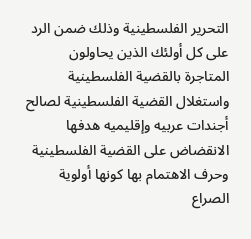التحرير الفلسطينية وذلك ضمن الرد على كل أولئك الذين يحاولون المتاجرة بالقضية الفلسطينية واستغلال القضية الفلسطينية لصالح أجندات عربيه وإقليميه هدفها الانقضاض على القضية الفلسطينية وحرف الاهتمام بها كونها أولوية الصراع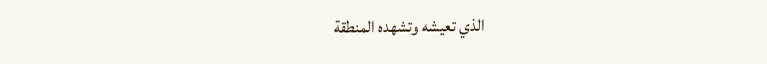الذي تعيشه وتشهده المنطقة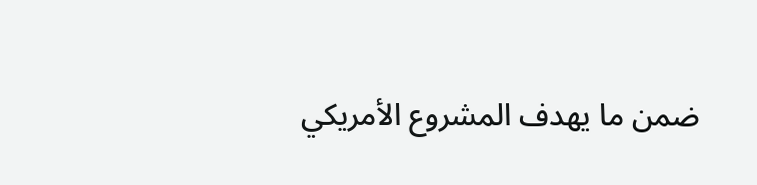ضمن ما يهدف المشروع الأمريكي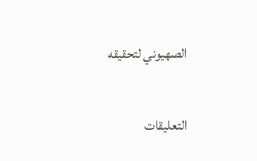الصهيوني لتحقيقه

التعليقات